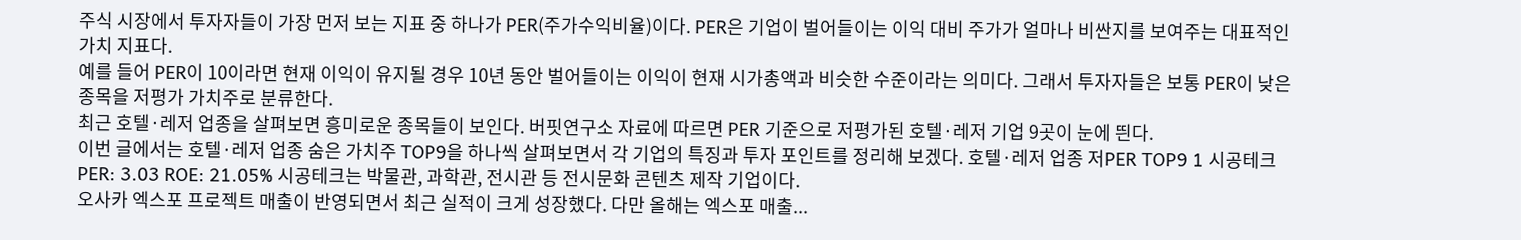주식 시장에서 투자자들이 가장 먼저 보는 지표 중 하나가 PER(주가수익비율)이다. PER은 기업이 벌어들이는 이익 대비 주가가 얼마나 비싼지를 보여주는 대표적인 가치 지표다.
예를 들어 PER이 10이라면 현재 이익이 유지될 경우 10년 동안 벌어들이는 이익이 현재 시가총액과 비슷한 수준이라는 의미다. 그래서 투자자들은 보통 PER이 낮은 종목을 저평가 가치주로 분류한다.
최근 호텔·레저 업종을 살펴보면 흥미로운 종목들이 보인다. 버핏연구소 자료에 따르면 PER 기준으로 저평가된 호텔·레저 기업 9곳이 눈에 띈다.
이번 글에서는 호텔·레저 업종 숨은 가치주 TOP9을 하나씩 살펴보면서 각 기업의 특징과 투자 포인트를 정리해 보겠다. 호텔·레저 업종 저PER TOP9 1 시공테크 PER: 3.03 ROE: 21.05% 시공테크는 박물관, 과학관, 전시관 등 전시문화 콘텐츠 제작 기업이다.
오사카 엑스포 프로젝트 매출이 반영되면서 최근 실적이 크게 성장했다. 다만 올해는 엑스포 매출...